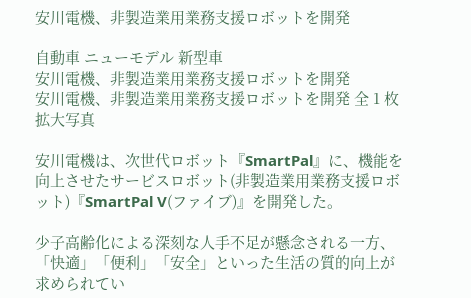安川電機、非製造業用業務支援ロボットを開発

自動車 ニューモデル 新型車
安川電機、非製造業用業務支援ロボットを開発
安川電機、非製造業用業務支援ロボットを開発 全 1 枚 拡大写真

安川電機は、次世代ロボット『SmartPal』に、機能を向上させたサービスロボット(非製造業用業務支援ロボット)『SmartPal V(ファイブ)』を開発した。

少子高齢化による深刻な人手不足が懸念される一方、「快適」「便利」「安全」といった生活の質的向上が求められてい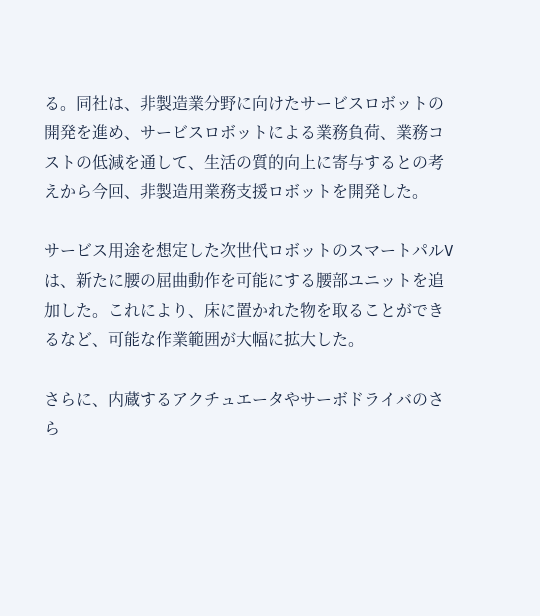る。同社は、非製造業分野に向けたサービスロボットの開発を進め、サービスロボットによる業務負荷、業務コストの低減を通して、生活の質的向上に寄与するとの考えから今回、非製造用業務支援ロボットを開発した。

サービス用途を想定した次世代ロボットのスマートパルVは、新たに腰の屈曲動作を可能にする腰部ユニットを追加した。これにより、床に置かれた物を取ることができるなど、可能な作業範囲が大幅に拡大した。

さらに、内蔵するアクチュエータやサーボドライバのさら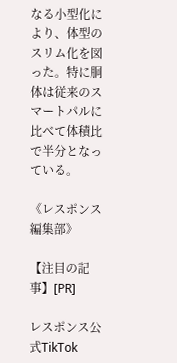なる小型化により、体型のスリム化を図った。特に胴体は従来のスマートパルに比べて体積比で半分となっている。

《レスポンス編集部》

【注目の記事】[PR]

レスポンス公式TikTok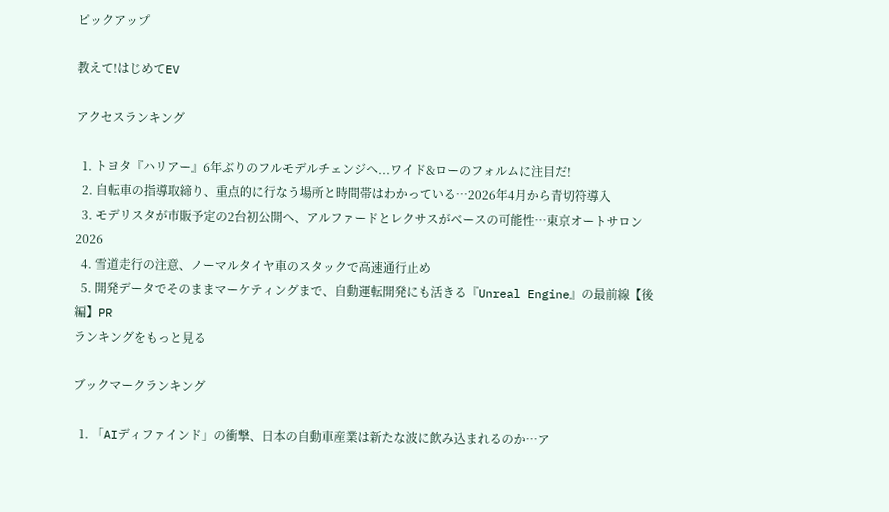ピックアップ

教えて!はじめてEV

アクセスランキング

  1. トヨタ『ハリアー』6年ぶりのフルモデルチェンジへ...ワイド&ローのフォルムに注目だ!
  2. 自転車の指導取締り、重点的に行なう場所と時間帯はわかっている…2026年4月から青切符導入
  3. モデリスタが市販予定の2台初公開へ、アルファードとレクサスがベースの可能性…東京オートサロン2026
  4. 雪道走行の注意、ノーマルタイヤ車のスタックで高速通行止め
  5. 開発データでそのままマーケティングまで、自動運転開発にも活きる『Unreal Engine』の最前線【後編】PR
ランキングをもっと見る

ブックマークランキング

  1. 「AIディファインド」の衝撃、日本の自動車産業は新たな波に飲み込まれるのか…ア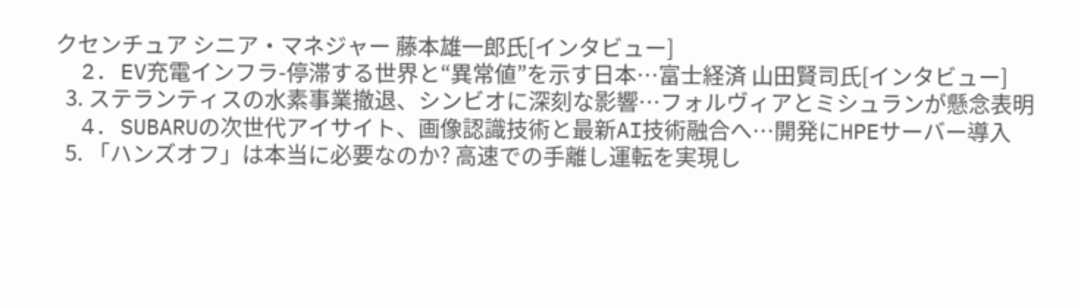クセンチュア シニア・マネジャー 藤本雄一郎氏[インタビュー]
  2. EV充電インフラ-停滞する世界と“異常値”を示す日本…富士経済 山田賢司氏[インタビュー]
  3. ステランティスの水素事業撤退、シンビオに深刻な影響…フォルヴィアとミシュランが懸念表明
  4. SUBARUの次世代アイサイト、画像認識技術と最新AI技術融合へ…開発にHPEサーバー導入
  5. 「ハンズオフ」は本当に必要なのか? 高速での手離し運転を実現し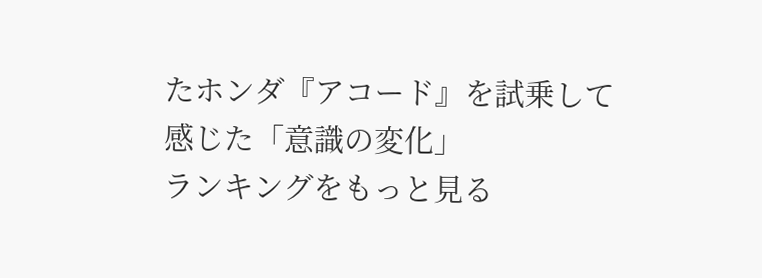たホンダ『アコード』を試乗して感じた「意識の変化」
ランキングをもっと見る